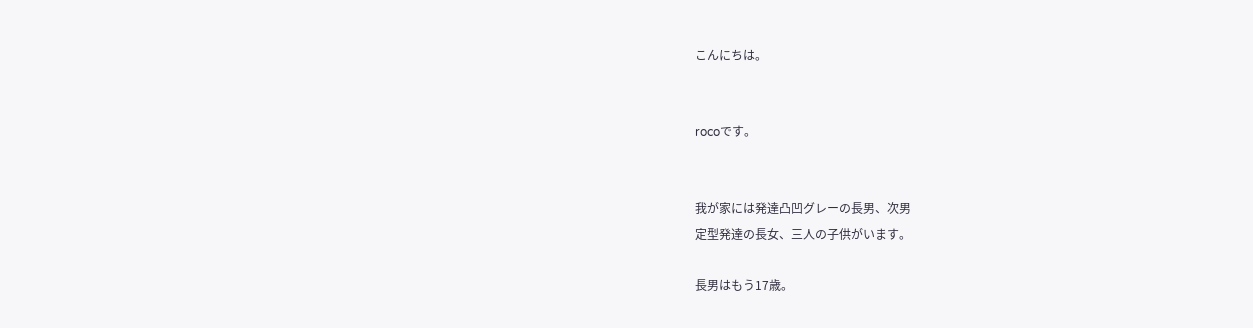こんにちは。


rocoです。


我が家には発達凸凹グレーの長男、次男
定型発達の長女、三人の子供がいます。

長男はもう17歳。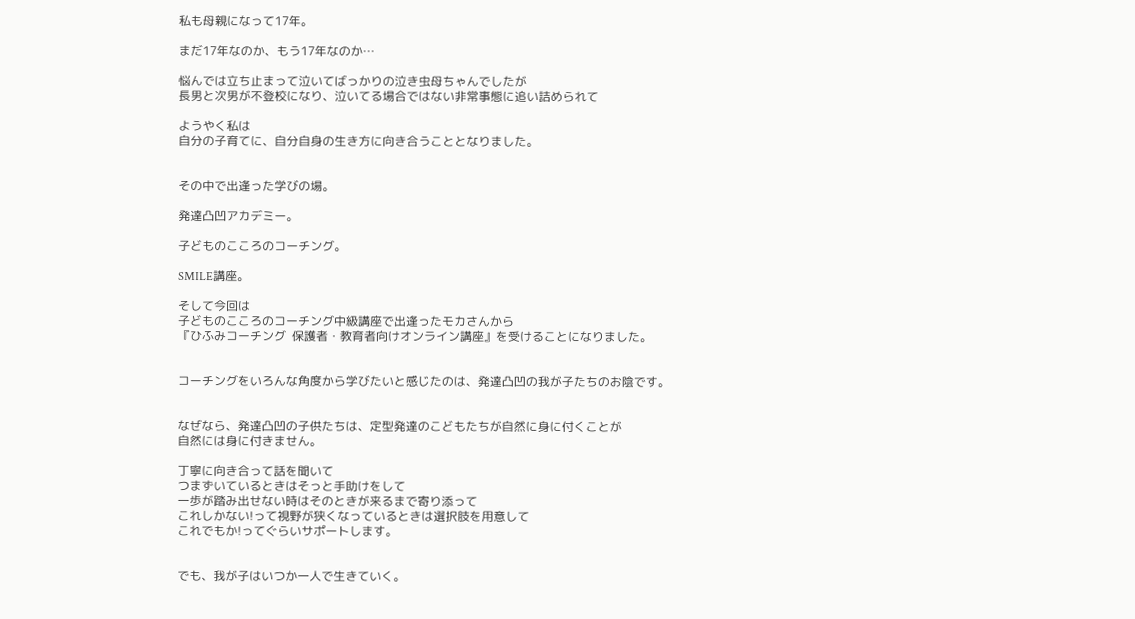私も母親になって17年。

まだ17年なのか、もう17年なのか…

悩んでは立ち止まって泣いてばっかりの泣き虫母ちゃんでしたが
長男と次男が不登校になり、泣いてる場合ではない非常事態に追い詰められて

ようやく私は
自分の子育てに、自分自身の生き方に向き合うこととなりました。


その中で出逢った学びの場。

発達凸凹アカデミー。

子どものこころのコーチング。

SMILE講座。

そして今回は
子どものこころのコーチング中級講座で出逢ったモカさんから
『ひふみコーチング  保護者・教育者向けオンライン講座』を受けることになりました。


コーチングをいろんな角度から学びたいと感じたのは、発達凸凹の我が子たちのお陰です。


なぜなら、発達凸凹の子供たちは、定型発達のこどもたちが自然に身に付くことが
自然には身に付きません。

丁寧に向き合って話を聞いて
つまずいているときはそっと手助けをして
一歩が踏み出せない時はそのときが来るまで寄り添って
これしかない!って視野が狭くなっているときは選択肢を用意して
これでもか!ってぐらいサポートします。


でも、我が子はいつか一人で生きていく。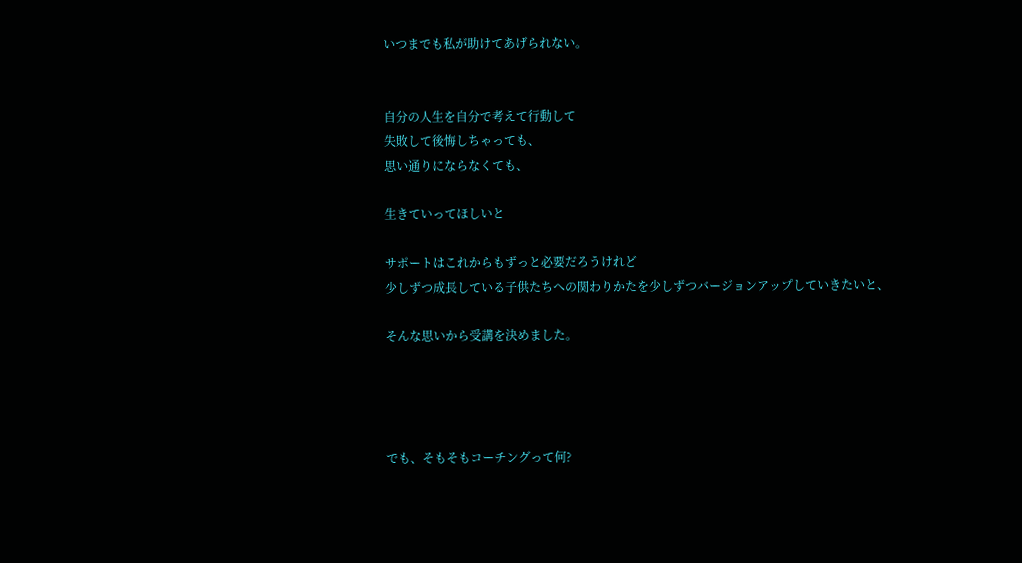いつまでも私が助けてあげられない。


自分の人生を自分で考えて行動して
失敗して後悔しちゃっても、
思い通りにならなくても、

生きていってほしいと

サポートはこれからもずっと必要だろうけれど
少しずつ成長している子供たちへの関わりかたを少しずつバージョンアップしていきたいと、

そんな思いから受講を決めました。




でも、そもそもコーチングって何?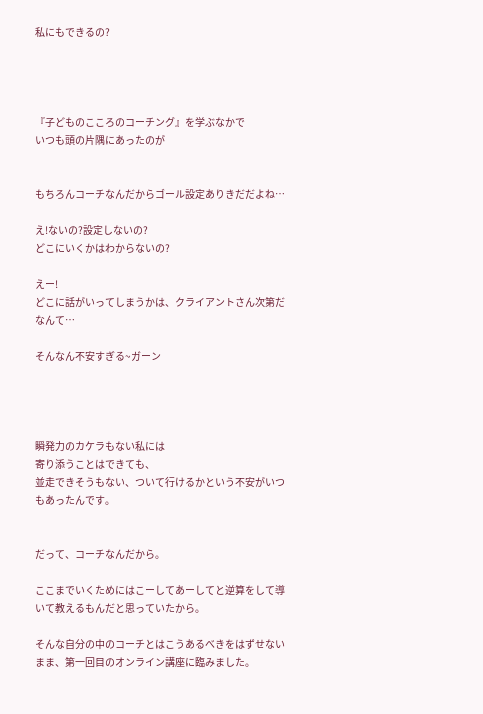私にもできるの?




『子どものこころのコーチング』を学ぶなかで
いつも頭の片隅にあったのが


もちろんコーチなんだからゴール設定ありきだだよね…

え!ないの?設定しないの?
どこにいくかはわからないの?

えー!
どこに話がいってしまうかは、クライアントさん次第だなんて…

そんなん不安すぎる~ガーン




瞬発力のカケラもない私には
寄り添うことはできても、
並走できそうもない、ついて行けるかという不安がいつもあったんです。


だって、コーチなんだから。

ここまでいくためにはこーしてあーしてと逆算をして導いて教えるもんだと思っていたから。

そんな自分の中のコーチとはこうあるべきをはずせないまま、第一回目のオンライン講座に臨みました。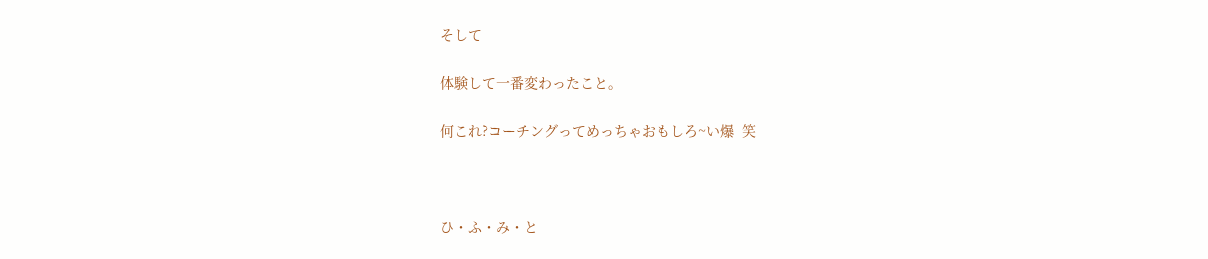そして

体験して一番変わったこと。

何これ?コーチングってめっちゃおもしろ~い爆  笑



ひ・ふ・み・と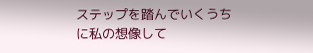ステップを踏んでいくうちに私の想像して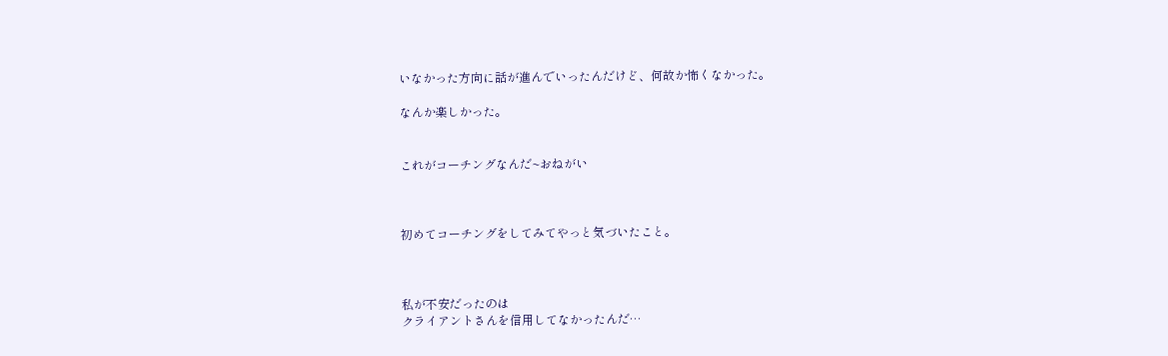いなかった方向に話が進んでいったんだけど、何故か怖くなかった。

なんか楽しかった。


これがコーチングなんだ~おねがい



初めてコーチングをしてみてやっと気づいたこと。



私が不安だったのは
クライアントさんを信用してなかったんだ…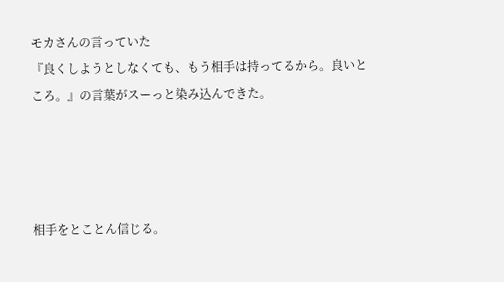モカさんの言っていた
『良くしようとしなくても、もう相手は持ってるから。良いところ。』の言葉がスーっと染み込んできた。




相手をとことん信じる。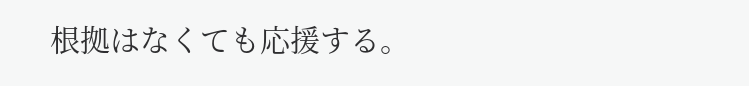根拠はなくても応援する。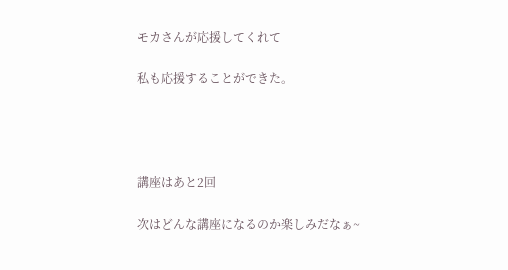モカさんが応援してくれて

私も応援することができた。




講座はあと2回

次はどんな講座になるのか楽しみだなぁ~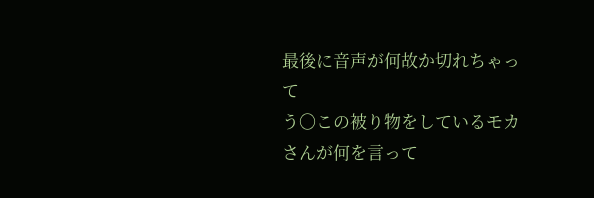最後に音声が何故か切れちゃって
う〇この被り物をしているモカさんが何を言って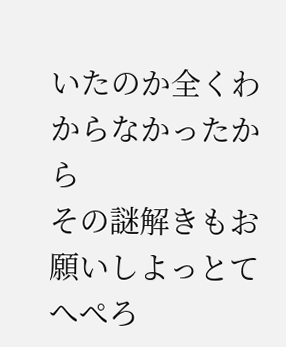いたのか全くわからなかったから
その謎解きもお願いしよっとてへぺろ